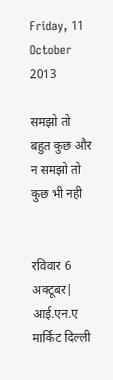Friday, 11 October 2013

समझो तो बहुत कुछ और न समझो तो कुछ भी नही


रविवार 6 अक्टूबर| आई.एन.ए मार्किट दिल्ली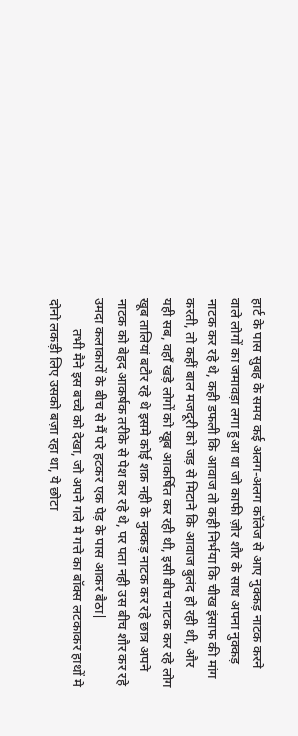हार्ट के पास सुबह के समय कई अलग-अलग कॉलेज से आए नुक्कड़ नाटक करने वाले लोगों का जमावड़ा लगा हुआ था जो काफी ज़ोर शौर के साथ अपना नुक्कड़ नाटक कर रहे थे, कही डफली कि आवाज तो कही निर्भया कि चीख इंसाफ की मांग करती, तो कहीं बाल मजदूरी को जड़ से मिटाने कि आवाज बुलंद हो रही थी, और यही सब, वहाँ खड़े लोगों को खूब आकर्षित कर रही थी, इसी बीच नाटक कर रहे लोग खूब तालियां बटौर रहे थे इसमे कोई शक़ नही के नुक्कड़ नाटक कर रहे छात्र अपने नाटक को बेहद आकर्षक तरीके से पेश कर रहे थे, पर पता नही उस बीच शौर कर रहे उमदा कलाकारों के बीच से मैं परे हटकर एक पेड़ के पास आकर बैठा|
         तभी मैने इस बच्चे को देखा, जो अपने गले मे गत्ते का बॉक्स लटकाकर हाथों मे दोनो लकड़ी लिए उसको बज़ा रहा था, ये छोटा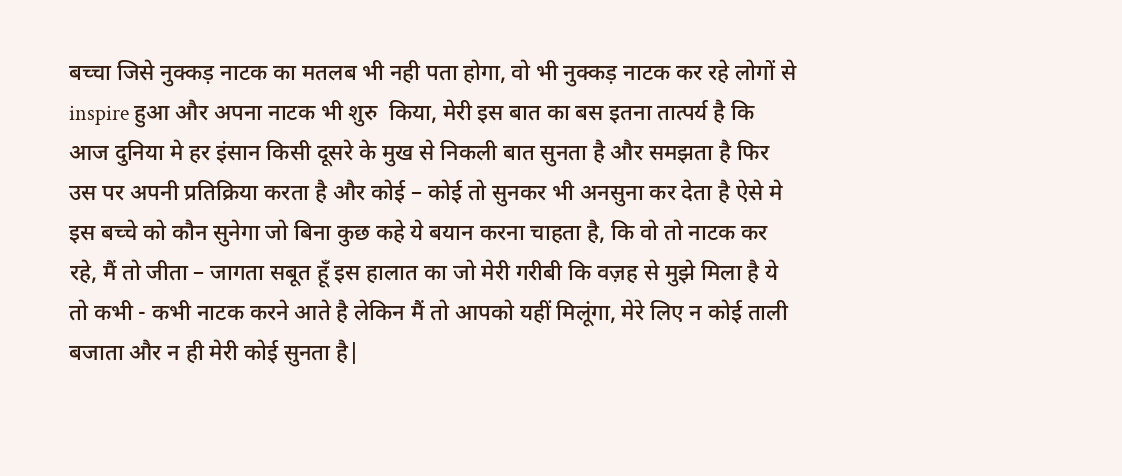बच्चा जिसे नुक्कड़ नाटक का मतलब भी नही पता होगा, वो भी नुक्कड़ नाटक कर रहे लोगों से inspire हुआ और अपना नाटक भी शुरु  किया, मेरी इस बात का बस इतना तात्पर्य है कि आज दुनिया मे हर इंसान किसी दूसरे के मुख से निकली बात सुनता है और समझता है फिर उस पर अपनी प्रतिक्रिया करता है और कोई – कोई तो सुनकर भी अनसुना कर देता है ऐसे मे इस बच्चे को कौन सुनेगा जो बिना कुछ कहे ये बयान करना चाहता है, कि वो तो नाटक कर रहे, मैं तो जीता – जागता सबूत हूँ इस हालात का जो मेरी गरीबी कि वज़ह से मुझे मिला है ये तो कभी - कभी नाटक करने आते है लेकिन मैं तो आपको यहीं मिलूंगा, मेरे लिए न कोई ताली बजाता और न ही मेरी कोई सुनता है|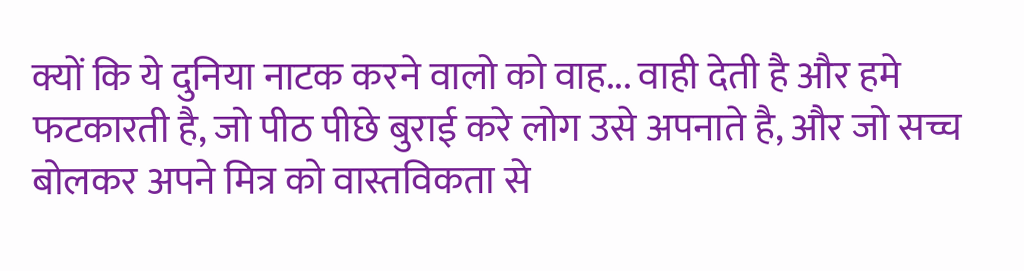क्यों कि ये दुनिया नाटक करने वालो को वाह... वाही देती है और हमे फटकारती है, जो पीठ पीछे बुराई करे लोग उसे अपनाते है, और जो सच्च बोलकर अपने मित्र को वास्तविकता से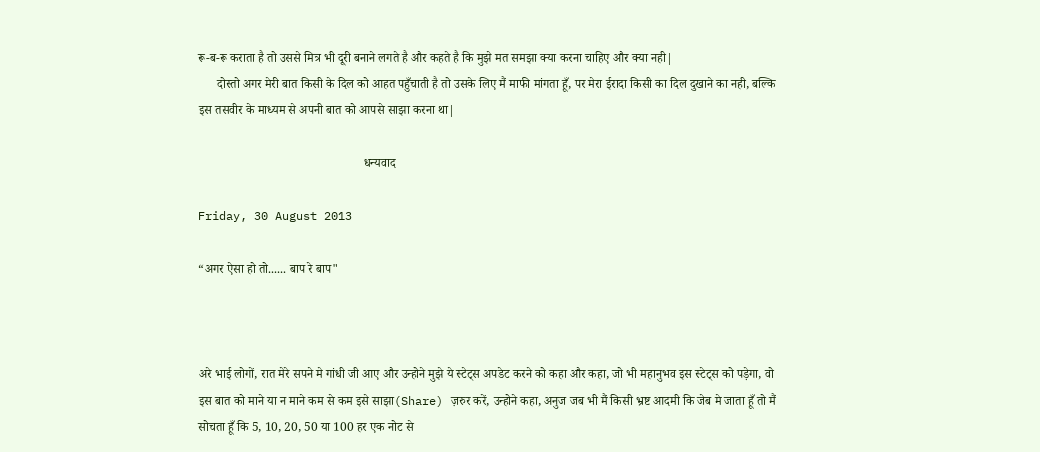रू-ब-रू कराता है तो उससे मित्र भी दूरी बनाने लगते है और कहते है कि मुझे मत समझा क्या करना चाहिए और क्या नही|
      दोस्तो अगर मेरी बात किसी के दिल को आहत पहुँचाती है तो उसके लिए मैं माफी मांगता हूँ, पर मेरा ईरादा किसी का दिल दुखाने का नही, बल्कि इस तसवीर के माध्यम से अपनी बात को आपसे साझा करना था|

                                                     धन्यवाद

Friday, 30 August 2013

“अगर ऐसा हो तो...... बाप रे बाप"



अरे भाई लोगों, रात मेरे सपने मे गांधी जी आए और उन्होने मुझे ये स्टेट्स अपडेट करने को कहा और कहा, जो भी महानुभव इस स्टेट्स को पड़ेगा, वो इस बात को माने या न माने कम से कम इसे साझा(Share) ज़रुर करें, उन्होने कहा, अनुज जब भी मैं किसी भ्रष्ट आदमी कि जेब मे जाता हूँ तो मैं सोचता हूँ कि 5, 10, 20, 50 या 100 हर एक नोट से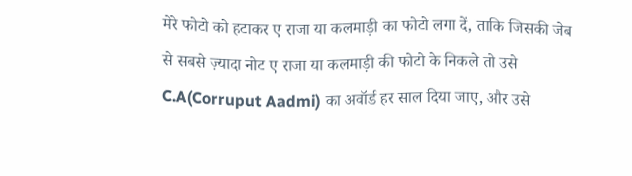मेरे फोटो को हटाकर ए राजा या कलमाड़ी का फोटो लगा दें, ताकि जिसकी जेब से सबसे ज़्यादा नोट ए राजा या कलमाड़ी की फोटो के निकले तो उसे C.A(Corruput Aadmi) का अवॉर्ड हर साल दिया जाए, और उसे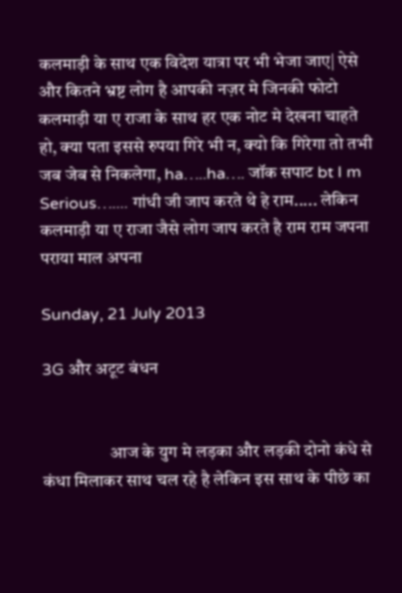कलमाड़ी के साथ एक विदेश यात्रा पर भी भेजा जाए| ऐसे और कितने भ्रष्ट लोग है आपकी नज़र मे जिनकी फोटो कलमाड़ी या ए राजा के साथ हर एक नोट मे देखना चाहते हो, क्या पता इससे रुपया गिरे भी न, क्यो कि गिरेगा तो तभी जब जेब से निकलेगा, ha…..ha…. जॉक सपाट bt I m Serious….... गांधी जी जाप करते थे हे राम..... लेकिन कलमाड़ी या ए राजा जैसे लोग जाप करते है राम राम जपना पराया माल अपना

Sunday, 21 July 2013

3G और अटूट बंधन


                   आज के युग मे लड़का और लड़की दोनो कंधे से कंधा मिलाकर साथ चल रहे है लेकिन इस साथ के पीछे का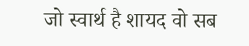जो स्वार्थ है शायद वो सब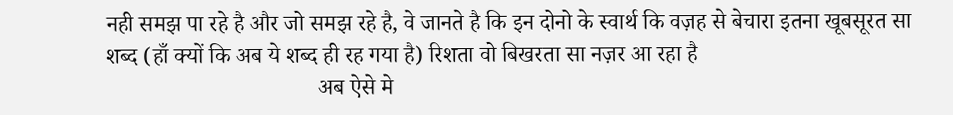नही समझ पा रहे है और जो समझ रहे है, वे जानते है कि इन दोनो के स्वार्थ कि वज़ह से बेचारा इतना खूबसूरत सा शब्द (हाँ क्यों कि अब ये शब्द ही रह गया है) रिशता वो बिखरता सा नज़र आ रहा है
                                     अब ऐसे मे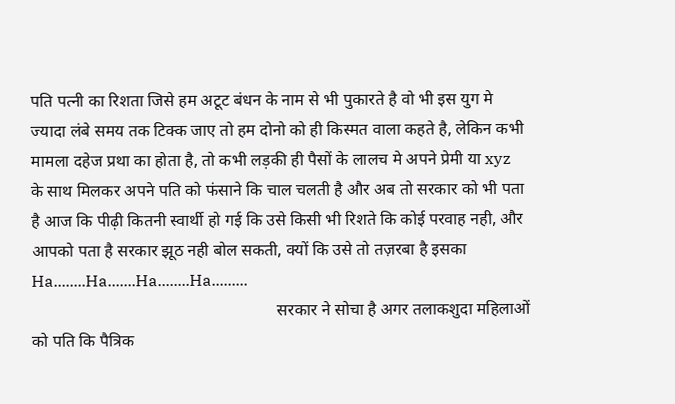पति पत्नी का रिशता जिसे हम अटूट बंधन के नाम से भी पुकारते है वो भी इस युग मे ज्यादा लंबे समय तक टिक्क जाए तो हम दोनो को ही किस्मत वाला कहते है, लेकिन कभी मामला दहेज प्रथा का होता है, तो कभी लड़की ही पैसों के लालच मे अपने प्रेमी या xyz  के साथ मिलकर अपने पति को फंसाने कि चाल चलती है और अब तो सरकार को भी पता है आज कि पीढ़ी कितनी स्वार्थी हो गई कि उसे किसी भी रिशते कि कोई परवाह नही, और आपको पता है सरकार झूठ नही बोल सकती, क्यों कि उसे तो तज़रबा है इसका Ha........Ha.......Ha........Ha.........
                                                           सरकार ने सोचा है अगर तलाकशुदा महिलाओं को पति कि पैत्रिक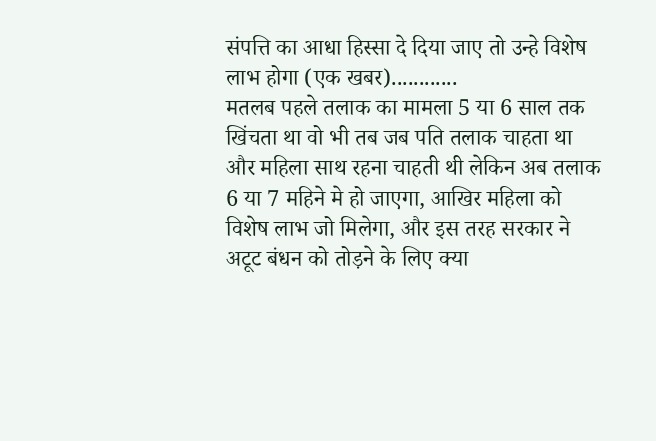संपत्ति का आधा हिस्सा दे दिया जाए तो उन्हे विशेष लाभ होगा (एक खबर)............
मतलब पहले तलाक का मामला 5 या 6 साल तक खिंचता था वो भी तब जब पति तलाक चाहता था और महिला साथ रहना चाहती थी लेकिन अब तलाक 6 या 7 महिने मे हो जाएगा, आखिर महिला को विशेष लाभ जो मिलेगा, और इस तरह सरकार ने अटूट बंधन को तोड़ने के लिए क्या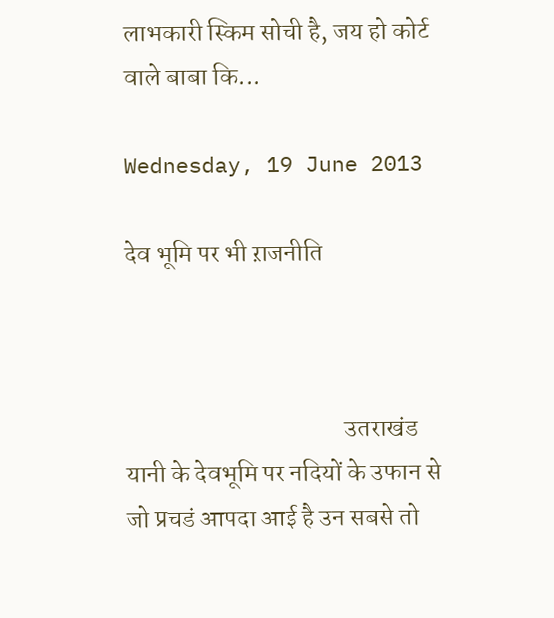लाभकारी स्किम सोची है, जय हो कोर्ट वाले बाबा कि...

Wednesday, 19 June 2013

देव भूमि पर भी ऱाजनीति



                                           उतराखंड यानी के देवभूमि पर नदियों के उफान से जो प्रचडं आपदा आई है उन सबसे तो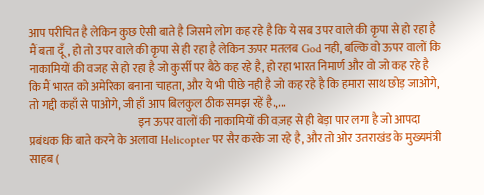आप परीचित है लेकिन कुछ ऐसी बाते है जिसमे लोग कह रहे है कि ये सब उपर वाले की कृपा से हो रहा है मैं बता दूँ, हो तो उपर वाले की कृपा से ही रहा है लेकिन ऊपर मतलब God नही, बल्कि वो ऊपर वालों कि नाकामियों की वजह से हो रहा है जो कुर्सी पर बैठे कह रहे है, हो रहा भारत निमार्ण और वो जो कह रहे है कि मैं भारत को अमेरिका बनाना चाहता, और ये भी पीछे नही है जो कह रहे है कि हमारा साथ छोड़ जाओगे, तो गद्दी कहाँ से पाओगे, जी हाँ आप बिलकुल ठीक समझ रहें है.,...
                                                इन ऊपर वालों की नाकामियों की वज़ह से ही बेड़ा पार लगा है जो आपदा प्रबंधक कि बाते करने के अलावा Helicopter पर सैर करके जा रहे है, और तो ओर उतराखंड के मुख्यमंत्री साहब (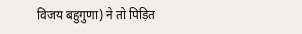विजय बहुगुणा) ने तो पिड़ित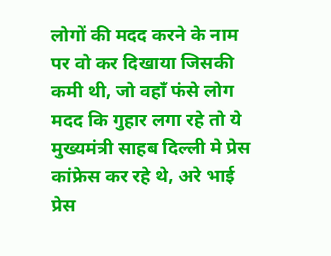लोगों की मदद करने के नाम पर वो कर दिखाया जिसकी कमी थी, जो वहाँ फंसे लोग मदद कि गुहार लगा रहे तो ये मुख्यमंत्री साहब दिल्ली मे प्रेस कांफ्रेस कर रहे थे, अरे भाई प्रेस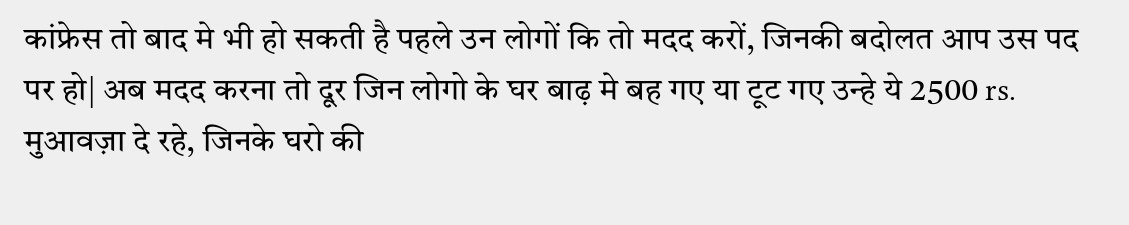कांफ्रेस तो बाद मे भी हो सकती है पहले उन लोगों कि तो मदद करों, जिनकी बदोलत आप उस पद पर हो| अब मदद करना तो दूर जिन लोगो के घर बाढ़ मे बह गए या टूट गए उन्हे ये 2500 rs. मुआवज़ा दे रहे, जिनके घरो की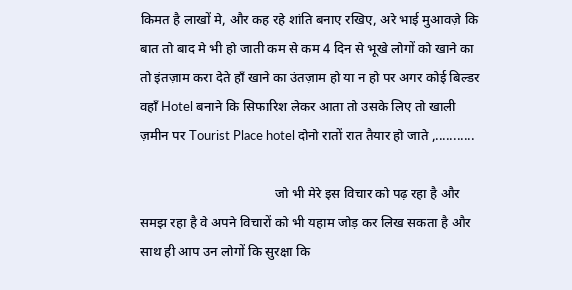किमत है लाखों मे, और कह रहे शांति बनाए रखिए, अरे भाई मुआवज़े कि बात तो बाद मे भी हो जाती कम से कम 4 दिन से भूखे लोगों को खाने का तो इंतज़ाम करा देते हाँ खाने का उंतज़ाम हो या न हो पर अगर कोई बिल्डर वहाँ Hotel बनाने कि सिफारिश लेकर आता तो उसके लिए तो खाली ज़मीन पर Tourist Place hotel दोनो रातों रात तैयार हो जाते ,...........

                                        जो भी मेरे इस विचार को पढ़ रहा है और समझ रहा है वे अपने विचारों को भी यहाम जोड़ कर लिख सकता है और साथ ही आप उन लोगों कि सुरक्षा कि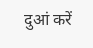दुआं करें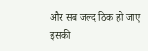और सब जल्द ठिक हो जाए इसकी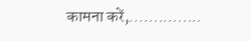कामना करें,...............